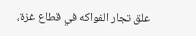علق تجار الفواكه في قطاع غزة،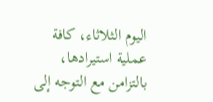اليوم الثلاثاء، كافة عملية استيرادها، بالتزامن مع التوجه إلى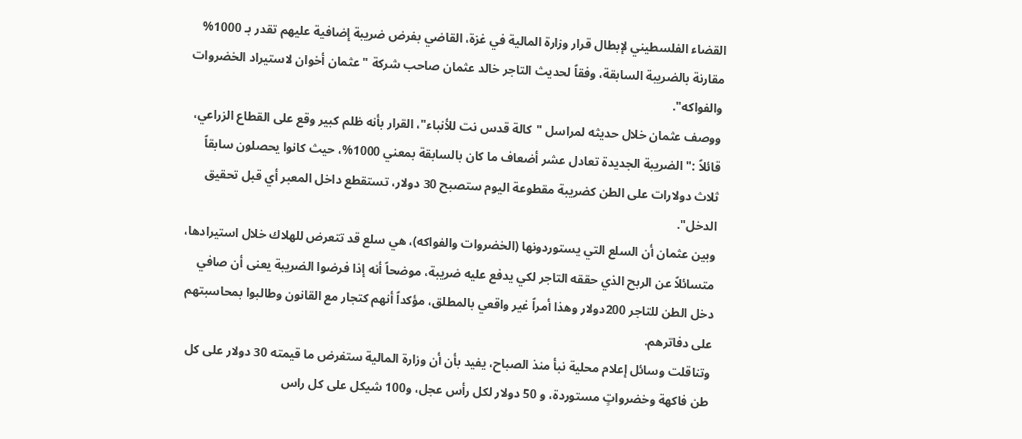القضاء الفلسطيني لإبطال قرار وزارة المالية في غزة، القاضي بفرض ضريبة إضافية عليهم تقدر بـ 1000% مقارنة بالضريبة السابقة، وفقاً لحديث التاجر خالد عثمان صاحب شركة "عثمان أخوان لاستيراد الخضروات والفواكه".
ووصف عثمان خلال حديثه لمراسل "كالة قدس نت للأنباء"، القرار بأنه ظلم كبير وقع على القطاع الزراعي، قائلاً :" الضريبة الجديدة تعادل عشر أضعاف ما كان بالسابقة بمعني 1000%، حيث كانوا يحصلون سابقاً ثلاث دولارات على الطن كضريبة مقطوعة اليوم ستصبح 30 دولار، تستقطع داخل المعبر أي قبل تحقيق الدخل".
وبين عثمان أن السلع التي يستوردونها (الخضروات والفواكه)، هي سلع قد تتعرض للهلاك خلال استيرادها، متسائلاً عن الربح الذي حققه التاجر لكي يدفع عليه ضريبة، موضحاً أنه إذا فرضوا الضريبة يعنى أن صافي دخل الطن للتاجر 200دولار وهذا أمراً غير واقعي بالمطلق، مؤكداً أنهم كتجار مع القانون وطالبوا بمحاسبتهم على دفاترهم.
وتناقلت وسائل إعلام محلية نبأ منذ الصباح، يفيد بأن أن وزارة المالية ستفرض ما قيمته 30 دولار على كل طن فاكهة وخضرواتٍ مستوردة، و 50 دولار لكل رأس عجل، و100 شيكل على كل راس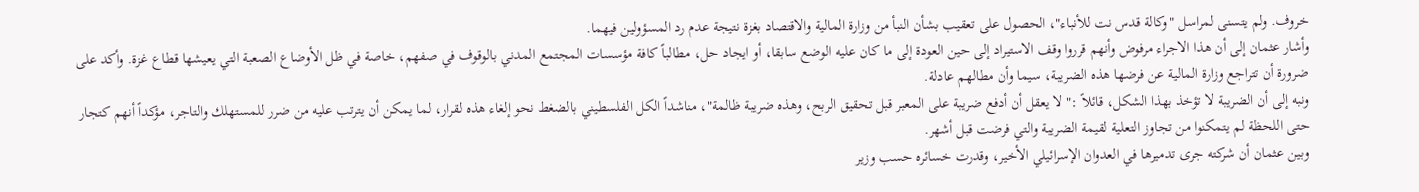خروف. ولم يتسنى لمراسل "وكالة قدس نت للأنباء"، الحصول على تعقيب بشأن النبأ من وزارة المالية والاقتصاد بغزة نتيجة عدم رد المسؤولين فيهما.
وأشار عثمان إلى أن هذا الاجراء مرفوض وأنهم قرروا وقف الاستيراد إلى حين العودة إلى ما كان عليه الوضع سابقا، أو ايجاد حل، مطالباً كافة مؤسسات المجتمع المدني بالوقوف في صفهم، خاصة في ظل الأوضاع الصعبة التي يعيشها قطاع غزة. وأكد على ضرورة أن تتراجع وزارة المالية عن فرضها هذه الضريبة، سيما وأن مطالهم عادلة.
ونبه إلى أن الضريبة لا تؤخذ بهذا الشكل، قائلاً :" لا يعقل أن أدفع ضريبة على المعبر قبل تحقيق الربح، وهذه ضريبة ظالمة"، مناشداً الكل الفلسطيني بالضغط نحو إلغاء هذه لقرار، لما يمكن أن يترتب عليه من ضرر للمستهلك والتاجر، مؤكداً أنهم كتجار حتى اللحظة لم يتمكنوا من تجاوز التعلية لقيمة الضريبة والتي فرضت قبل أشهر.
وبين عثمان أن شركته جرى تدميرها في العدوان الإسرائيلي الأخير، وقدرت خسائره حسب وزير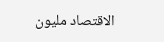الاقتصاد مليون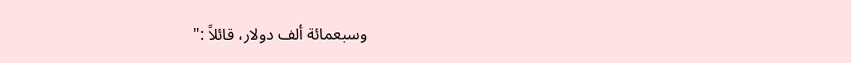وسبعمائة ألف دولار، قائلاً :"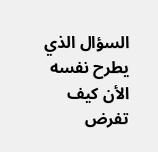السؤال الذي يطرح نفسه الأن كيف تفرض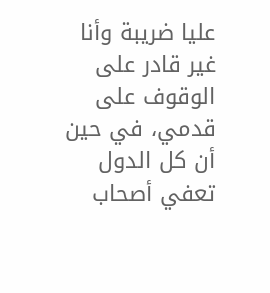عليا ضريبة وأنا غير قادر على الوقوف على قدمي، في حين أن كل الدول تعفي أصحاب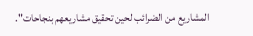المشاريع من الضرائب لحين تحقيق مشاريعهم بنجاحات".